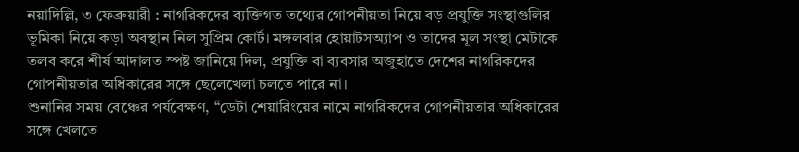নয়াদিল্লি, ৩ ফেব্রুয়ারী : নাগরিকদের ব্যক্তিগত তথ্যের গোপনীয়তা নিয়ে বড় প্রযুক্তি সংস্থাগুলির ভূমিকা নিয়ে কড়া অবস্থান নিল সুপ্রিম কোর্ট। মঙ্গলবার হোয়াটসঅ্যাপ ও তাদের মূল সংস্থা মেটাকে তলব করে শীর্ষ আদালত স্পষ্ট জানিয়ে দিল, প্রযুক্তি বা ব্যবসার অজুহাতে দেশের নাগরিকদের গোপনীয়তার অধিকারের সঙ্গে ছেলেখেলা চলতে পারে না।
শুনানির সময় বেঞ্চের পর্যবেক্ষণ, “ডেটা শেয়ারিংয়ের নামে নাগরিকদের গোপনীয়তার অধিকারের সঙ্গে খেলতে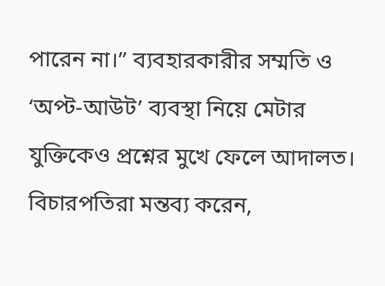পারেন না।” ব্যবহারকারীর সম্মতি ও ‘অপ্ট-আউট’ ব্যবস্থা নিয়ে মেটার যুক্তিকেও প্রশ্নের মুখে ফেলে আদালত। বিচারপতিরা মন্তব্য করেন,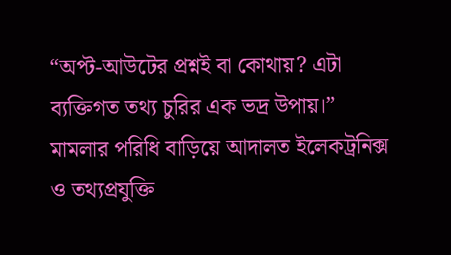“অপ্ট-আউটের প্রশ্নই বা কোথায়? এটা ব্যক্তিগত তথ্য চুরির এক ভদ্র উপায়।”
মামলার পরিধি বাড়িয়ে আদালত ইলেকট্রনিক্স ও তথ্যপ্রযুক্তি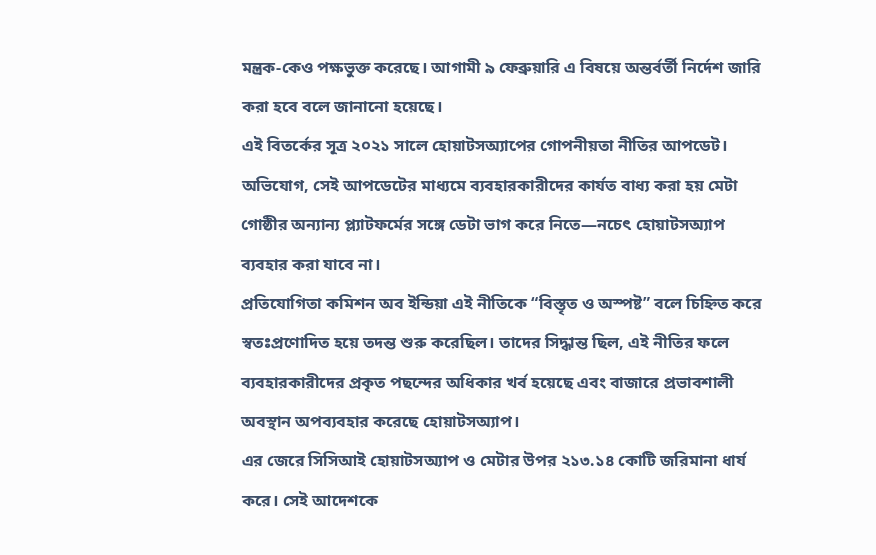মন্ত্রক-কেও পক্ষভুক্ত করেছে। আগামী ৯ ফেব্রুয়ারি এ বিষয়ে অন্তর্বর্তী নির্দেশ জারি করা হবে বলে জানানো হয়েছে।
এই বিতর্কের সূত্র ২০২১ সালে হোয়াটসঅ্যাপের গোপনীয়তা নীতির আপডেট। অভিযোগ, সেই আপডেটের মাধ্যমে ব্যবহারকারীদের কার্যত বাধ্য করা হয় মেটা গোষ্ঠীর অন্যান্য প্ল্যাটফর্মের সঙ্গে ডেটা ভাগ করে নিতে—নচেৎ হোয়াটসঅ্যাপ ব্যবহার করা যাবে না।
প্রতিযোগিতা কমিশন অব ইন্ডিয়া এই নীতিকে “বিস্তৃত ও অস্পষ্ট” বলে চিহ্নিত করে স্বতঃপ্রণোদিত হয়ে তদন্ত শুরু করেছিল। তাদের সিদ্ধান্ত ছিল, এই নীতির ফলে ব্যবহারকারীদের প্রকৃত পছন্দের অধিকার খর্ব হয়েছে এবং বাজারে প্রভাবশালী অবস্থান অপব্যবহার করেছে হোয়াটসঅ্যাপ।
এর জেরে সিসিআই হোয়াটসঅ্যাপ ও মেটার উপর ২১৩.১৪ কোটি জরিমানা ধার্য করে। সেই আদেশকে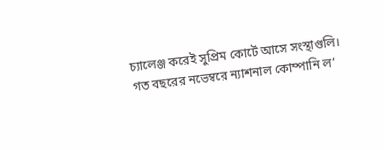চ্যালেঞ্জ করেই সুপ্রিম কোর্টে আসে সংস্থাগুলি।
গত বছরের নভেম্বরে ন্যাশনাল কোম্পানি ল’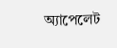অ্যাপেলেট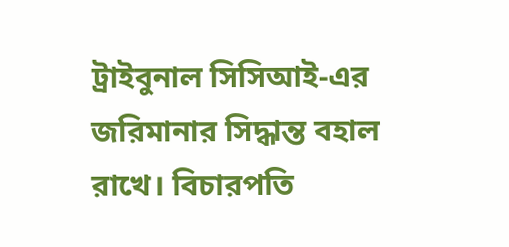ট্রাইবুনাল সিসিআই-এর জরিমানার সিদ্ধান্ত বহাল রাখে। বিচারপতি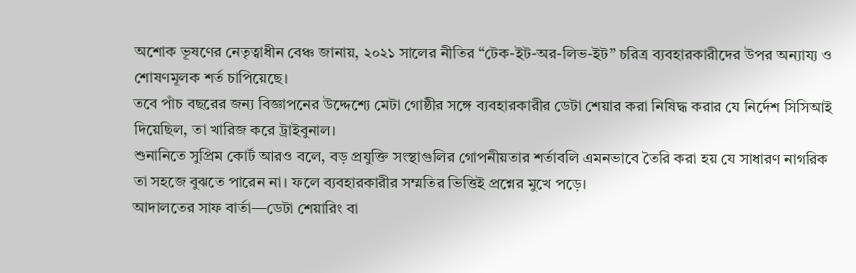অশোক ভূষণের নেতৃত্বাধীন বেঞ্চ জানায়, ২০২১ সালের নীতির “টেক-ইট-অর-লিভ-ইট” চরিত্র ব্যবহারকারীদের উপর অন্যায্য ও শোষণমূলক শর্ত চাপিয়েছে।
তবে পাঁচ বছরের জন্য বিজ্ঞাপনের উদ্দেশ্যে মেটা গোষ্ঠীর সঙ্গে ব্যবহারকারীর ডেটা শেয়ার করা নিষিদ্ধ করার যে নির্দেশ সিসিআই দিয়েছিল, তা খারিজ করে ট্রাইবুনাল।
শুনানিতে সুপ্রিম কোর্ট আরও বলে, বড় প্রযুক্তি সংস্থাগুলির গোপনীয়তার শর্তাবলি এমনভাবে তৈরি করা হয় যে সাধারণ নাগরিক তা সহজে বুঝতে পারেন না। ফলে ব্যবহারকারীর সম্মতির ভিত্তিই প্রশ্নের মুখে পড়ে।
আদালতের সাফ বার্তা—ডেটা শেয়ারিং বা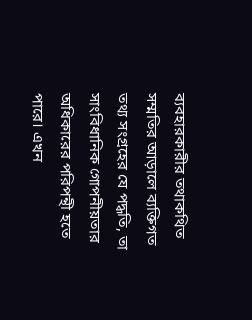ব্যবহারকারীর তথাকথিত সম্মতির আড়ালে ব্যক্তিগত তথ্য সংগ্রহের যে পদ্ধতি, তা সাংবিধানিক গোপনীয়তার অধিকারের পরিপন্থী হতে পারে। এখন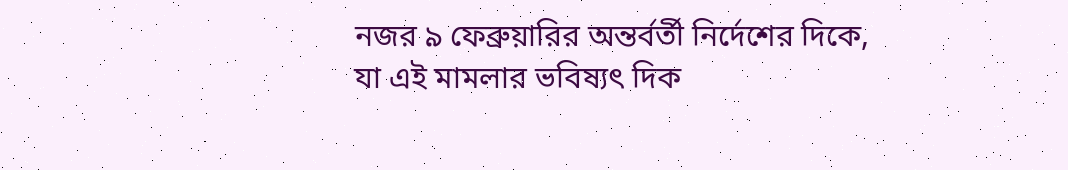নজর ৯ ফেব্রুয়ারির অন্তর্বর্তী নির্দেশের দিকে, যা এই মামলার ভবিষ্যৎ দিক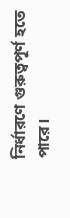নির্ধারণে গুরুত্বপূর্ণ হতে পারে।